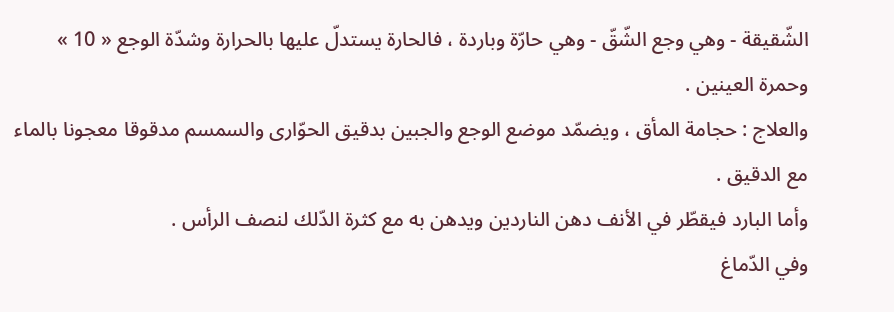الشّقيقة - وهي وجع الشّقّ - وهي حارّة وباردة ، فالحارة يستدلّ عليها بالحرارة وشدّة الوجع « 10 » وحمرة العينين .
والعلاج : حجامة المأق ، ويضمّد موضع الوجع والجبين بدقيق الحوّارى والسمسم مدقوقا معجونا بالماء مع الدقيق .
وأما البارد فيقطّر في الأنف دهن الناردين ويدهن به مع كثرة الدّلك لنصف الرأس .
وفي الدّماغ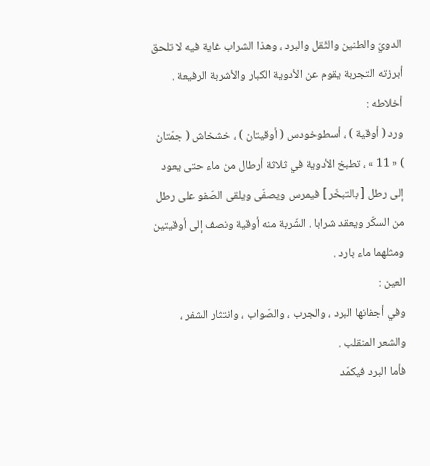الدويّ والطنين والثّقل والبرد ، وهذا الشراب غاية فيه لا تلحق أبرزته التجربة يقوم عن الأدوية الكبار والأشربة الرفيعة .
أخلاطه :
ورد ( أوقية ) ، أسطوخودس ( أوقيتان ) ، خشخاش ( جمّتان ) « 11 » ، تطبخ الأدوية في ثلاثة أرطال من ماء حتى يعود إلى رطل [ بالتبخّر ] فيمرس ويصفّى ويلقى الصّفو على رطل من السكّر ويعقد شرابا . الشّربة منه أوقية ونصف إلى أوقيتين ومثلهما ماء بارد .
العين :
وفي أجفانها البرد ، والجرب ، والصّواب ، وانتثار الشفر ، والشعر المنقلب .
فأما البرد فيكمّد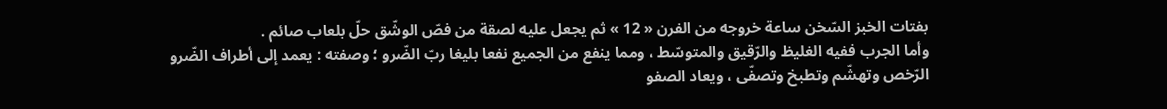بفتات الخبز السّخن ساعة خروجه من الفرن « 12 » ثم يجعل عليه لصقة من فصّ الوشّق حلّ بلعاب صائم .
وأما الجرب ففيه الغليظ والرّقيق والمتوسّط ، ومما ينفع من الجميع نفعا بليغا ربّ الضّرو ؛ وصفته : يعمد إلى أطراف الضّرو الرّخص وتهشّم وتطبخ وتصفّى ، ويعاد الصفو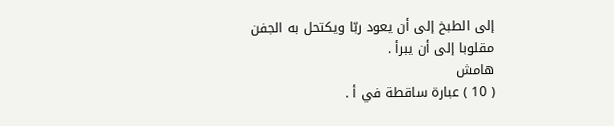إلى الطبخ إلى أن يعود ربّا ويكتحل به الجفن مقلوبا إلى أن يبرأ .
هامش
( 10 ) عبارة ساقطة في أ .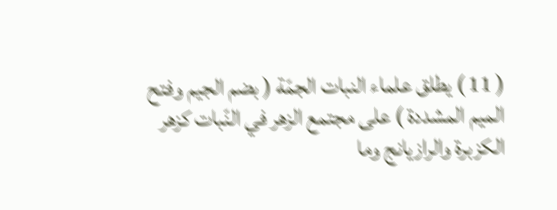( 11 ) يطلق علماء النبات الجمّة ( بضم الجيم وفتح الميم المشددة ) على مجتمع الزهر في النّبات كزهر الكزبرة والرازيانج وما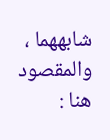شابههما ، والمقصود هنا :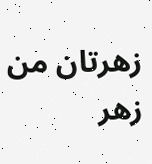زهرتان من زهر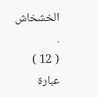الخشخاش .
( 12 ) عبارة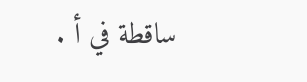ساقطة في أ .